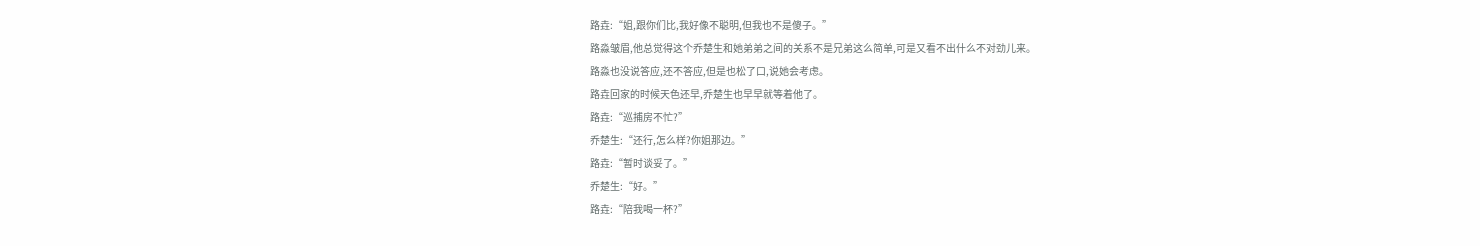路垚:“姐,跟你们比,我好像不聪明,但我也不是傻子。”
路淼皱眉,他总觉得这个乔楚生和她弟弟之间的关系不是兄弟这么简单,可是又看不出什么不对劲儿来。
路淼也没说答应,还不答应,但是也松了口,说她会考虑。
路垚回家的时候天色还早,乔楚生也早早就等着他了。
路垚:“巡捕房不忙?”
乔楚生:“还行,怎么样?你姐那边。”
路垚:“暂时谈妥了。”
乔楚生:“好。”
路垚:“陪我喝一杯?”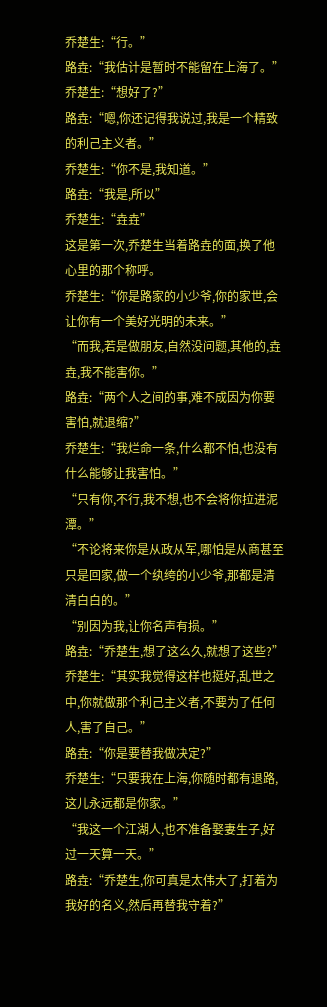乔楚生:“行。”
路垚:“我估计是暂时不能留在上海了。”
乔楚生:“想好了?”
路垚:“嗯,你还记得我说过,我是一个精致的利己主义者。”
乔楚生:“你不是,我知道。”
路垚:“我是,所以”
乔楚生:“垚垚”
这是第一次,乔楚生当着路垚的面,换了他心里的那个称呼。
乔楚生:“你是路家的小少爷,你的家世,会让你有一个美好光明的未来。”
“而我,若是做朋友,自然没问题,其他的,垚垚,我不能害你。”
路垚:“两个人之间的事,难不成因为你要害怕,就退缩?”
乔楚生:“我烂命一条,什么都不怕,也没有什么能够让我害怕。”
“只有你,不行,我不想,也不会将你拉进泥潭。”
“不论将来你是从政从军,哪怕是从商甚至只是回家,做一个纨绔的小少爷,那都是清清白白的。”
“别因为我,让你名声有损。”
路垚:“乔楚生,想了这么久,就想了这些?”
乔楚生:“其实我觉得这样也挺好,乱世之中,你就做那个利己主义者,不要为了任何人,害了自己。”
路垚:“你是要替我做决定?”
乔楚生:“只要我在上海,你随时都有退路,这儿永远都是你家。”
“我这一个江湖人,也不准备娶妻生子,好过一天算一天。”
路垚:“乔楚生,你可真是太伟大了,打着为我好的名义,然后再替我守着?”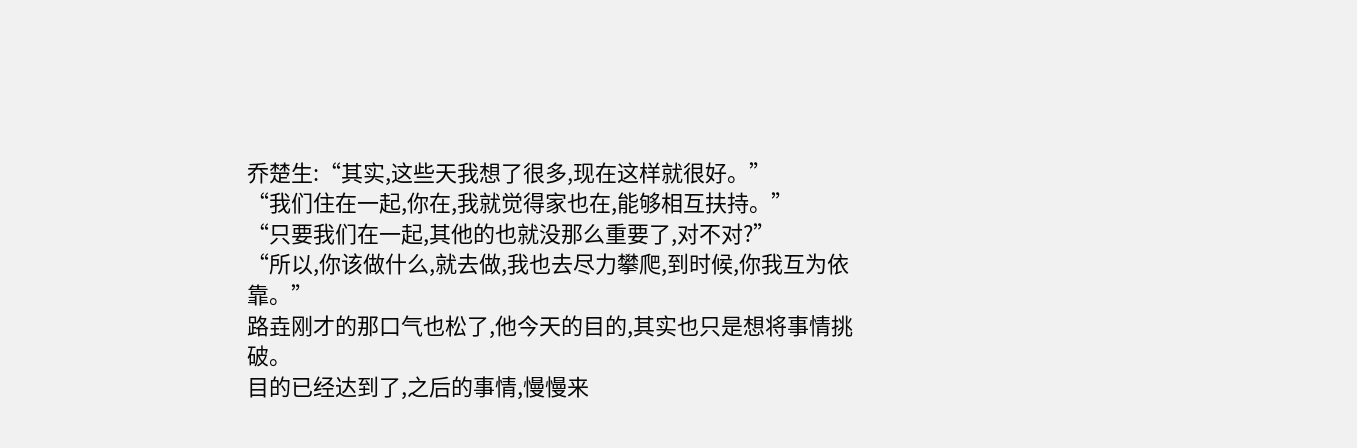乔楚生:“其实,这些天我想了很多,现在这样就很好。”
“我们住在一起,你在,我就觉得家也在,能够相互扶持。”
“只要我们在一起,其他的也就没那么重要了,对不对?”
“所以,你该做什么,就去做,我也去尽力攀爬,到时候,你我互为依靠。”
路垚刚才的那口气也松了,他今天的目的,其实也只是想将事情挑破。
目的已经达到了,之后的事情,慢慢来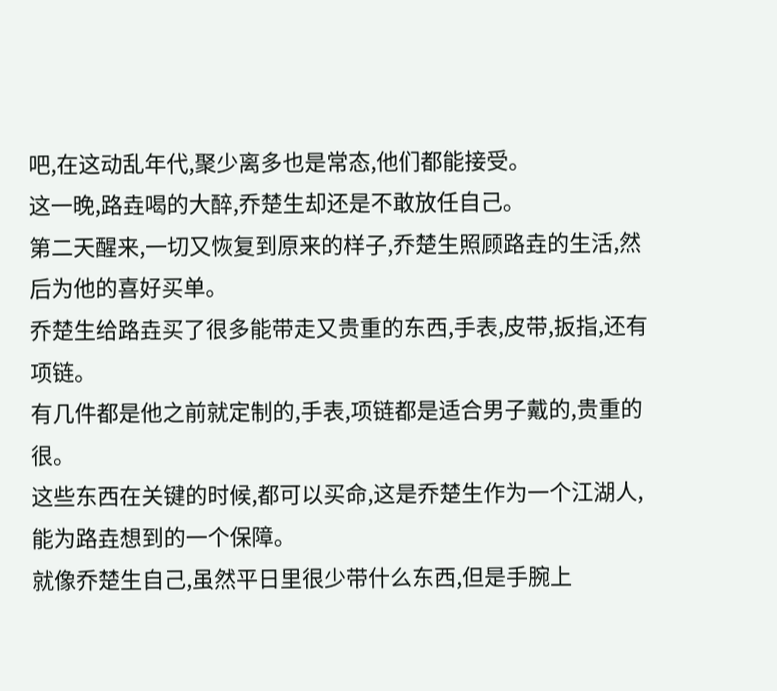吧,在这动乱年代,聚少离多也是常态,他们都能接受。
这一晚,路垚喝的大醉,乔楚生却还是不敢放任自己。
第二天醒来,一切又恢复到原来的样子,乔楚生照顾路垚的生活,然后为他的喜好买单。
乔楚生给路垚买了很多能带走又贵重的东西,手表,皮带,扳指,还有项链。
有几件都是他之前就定制的,手表,项链都是适合男子戴的,贵重的很。
这些东西在关键的时候,都可以买命,这是乔楚生作为一个江湖人,能为路垚想到的一个保障。
就像乔楚生自己,虽然平日里很少带什么东西,但是手腕上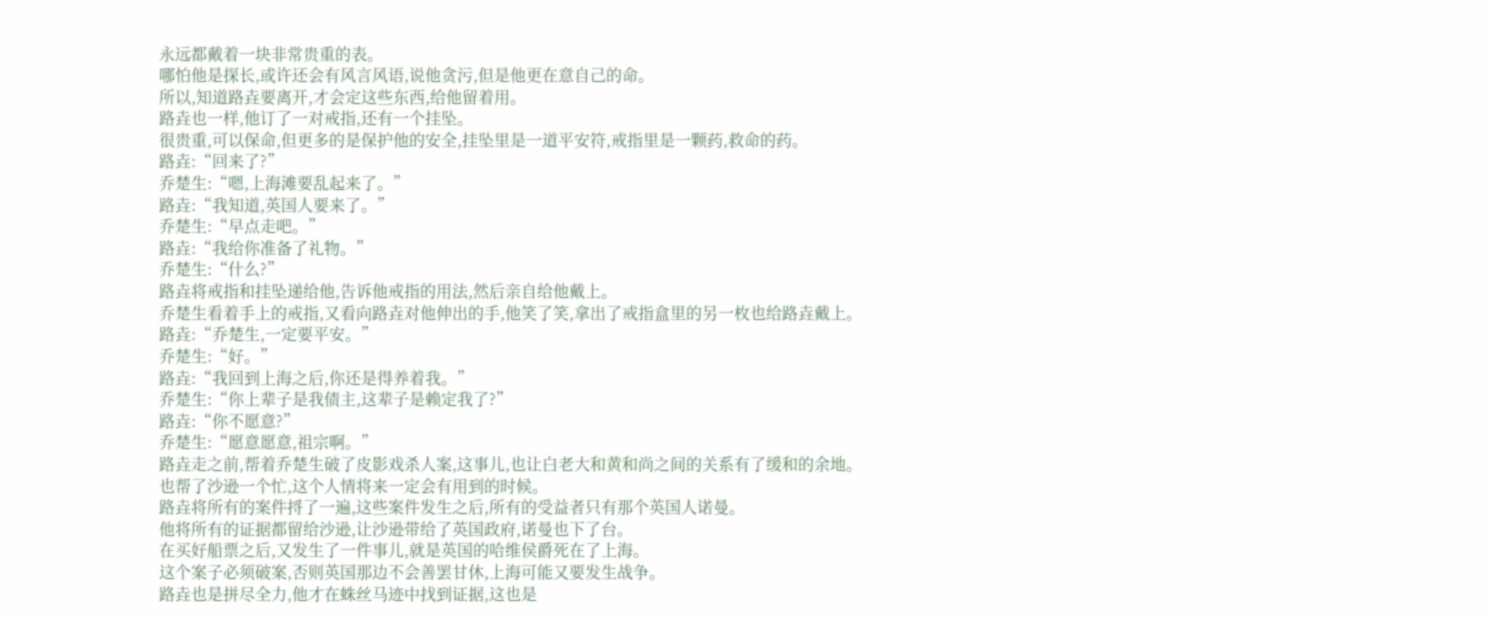永远都戴着一块非常贵重的表。
哪怕他是探长,或许还会有风言风语,说他贪污,但是他更在意自己的命。
所以,知道路垚要离开,才会定这些东西,给他留着用。
路垚也一样,他订了一对戒指,还有一个挂坠。
很贵重,可以保命,但更多的是保护他的安全,挂坠里是一道平安符,戒指里是一颗药,救命的药。
路垚:“回来了?”
乔楚生:“嗯,上海滩要乱起来了。”
路垚:“我知道,英国人要来了。”
乔楚生:“早点走吧。”
路垚:“我给你准备了礼物。”
乔楚生:“什么?”
路垚将戒指和挂坠递给他,告诉他戒指的用法,然后亲自给他戴上。
乔楚生看着手上的戒指,又看向路垚对他伸出的手,他笑了笑,拿出了戒指盒里的另一枚也给路垚戴上。
路垚:“乔楚生,一定要平安。”
乔楚生:“好。”
路垚:“我回到上海之后,你还是得养着我。”
乔楚生:“你上辈子是我债主,这辈子是赖定我了?”
路垚:“你不愿意?”
乔楚生:“愿意愿意,祖宗啊。”
路垚走之前,帮着乔楚生破了皮影戏杀人案,这事儿,也让白老大和黄和尚之间的关系有了缓和的余地。
也帮了沙逊一个忙,这个人情将来一定会有用到的时候。
路垚将所有的案件捋了一遍,这些案件发生之后,所有的受益者只有那个英国人诺曼。
他将所有的证据都留给沙逊,让沙逊带给了英国政府,诺曼也下了台。
在买好船票之后,又发生了一件事儿,就是英国的哈维侯爵死在了上海。
这个案子必须破案,否则英国那边不会善罢甘休,上海可能又要发生战争。
路垚也是拼尽全力,他才在蛛丝马迹中找到证据,这也是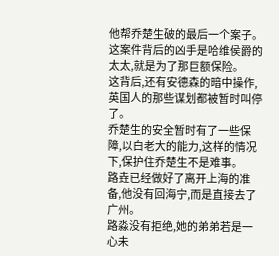他帮乔楚生破的最后一个案子。
这案件背后的凶手是哈维侯爵的太太,就是为了那巨额保险。
这背后,还有安德森的暗中操作,英国人的那些谋划都被暂时叫停了。
乔楚生的安全暂时有了一些保障,以白老大的能力,这样的情况下,保护住乔楚生不是难事。
路垚已经做好了离开上海的准备,他没有回海宁,而是直接去了广州。
路淼没有拒绝,她的弟弟若是一心未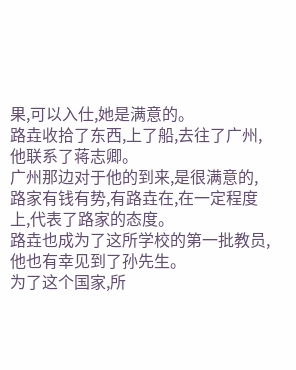果,可以入仕,她是满意的。
路垚收拾了东西,上了船,去往了广州,他联系了蒋志卿。
广州那边对于他的到来,是很满意的,路家有钱有势,有路垚在,在一定程度上,代表了路家的态度。
路垚也成为了这所学校的第一批教员,他也有幸见到了孙先生。
为了这个国家,所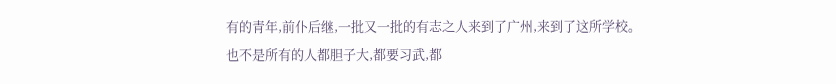有的青年,前仆后继,一批又一批的有志之人来到了广州,来到了这所学校。
也不是所有的人都胆子大,都要习武,都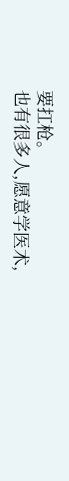要扛枪。
也有很多人,愿意学医术,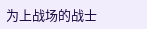为上战场的战士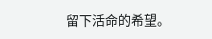留下活命的希望。